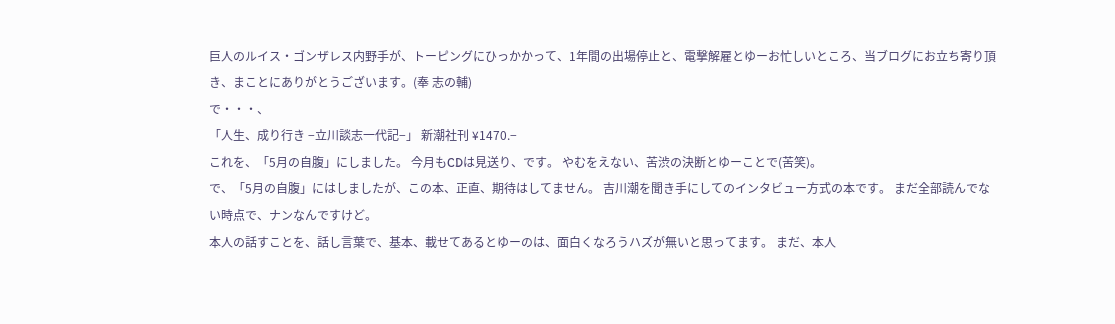巨人のルイス・ゴンザレス内野手が、トーピングにひっかかって、1年間の出場停止と、電撃解雇とゆーお忙しいところ、当ブログにお立ち寄り頂き、まことにありがとうございます。(奉 志の輔)
で・・・、
「人生、成り行き −立川談志一代記−」 新潮社刊 ¥1470.−
これを、「5月の自腹」にしました。 今月もCDは見送り、です。 やむをえない、苦渋の決断とゆーことで(苦笑)。
で、「5月の自腹」にはしましたが、この本、正直、期待はしてません。 吉川潮を聞き手にしてのインタビュー方式の本です。 まだ全部読んでない時点で、ナンなんですけど。
本人の話すことを、話し言葉で、基本、載せてあるとゆーのは、面白くなろうハズが無いと思ってます。 まだ、本人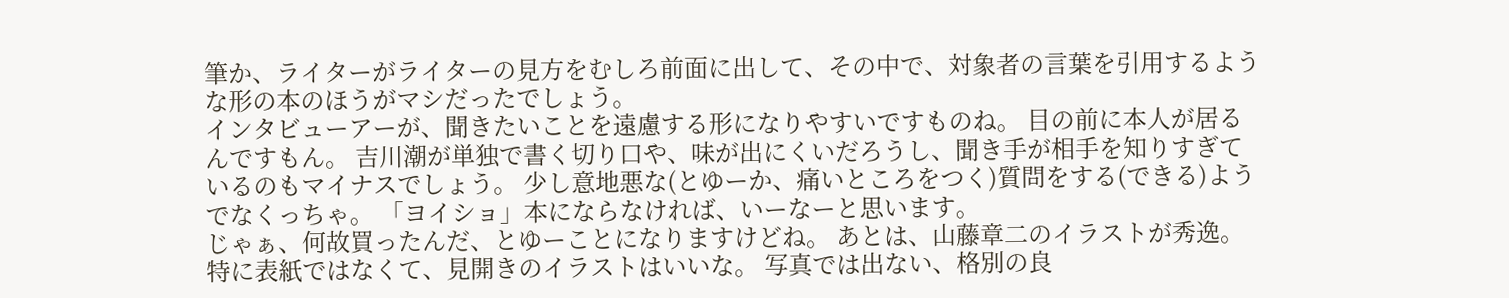筆か、ライターがライターの見方をむしろ前面に出して、その中で、対象者の言葉を引用するような形の本のほうがマシだったでしょう。
インタビューアーが、聞きたいことを遠慮する形になりやすいですものね。 目の前に本人が居るんですもん。 吉川潮が単独で書く切り口や、味が出にくいだろうし、聞き手が相手を知りすぎているのもマイナスでしょう。 少し意地悪な(とゆーか、痛いところをつく)質問をする(できる)ようでなくっちゃ。 「ヨイショ」本にならなければ、いーなーと思います。
じゃぁ、何故買ったんだ、とゆーことになりますけどね。 あとは、山藤章二のイラストが秀逸。 特に表紙ではなくて、見開きのイラストはいいな。 写真では出ない、格別の良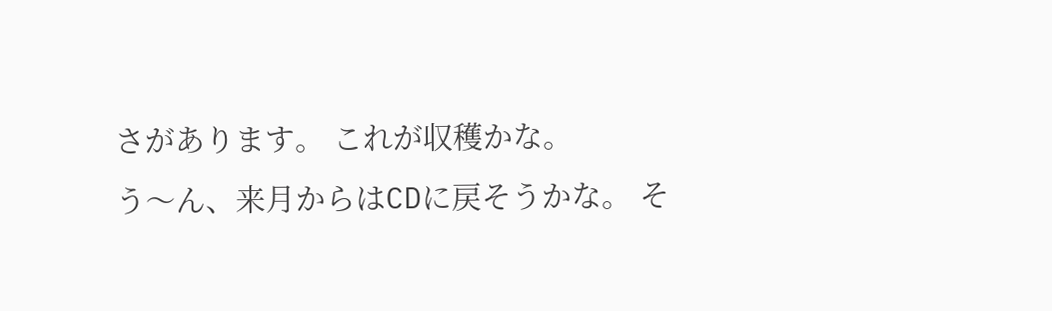さがあります。 これが収穫かな。
う〜ん、来月からはCDに戻そうかな。 そ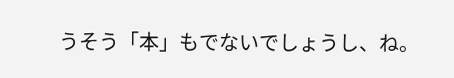うそう「本」もでないでしょうし、ね。